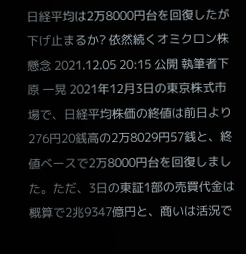日経平均は2万8000円台を回復したが下げ止まるか? 依然続くオミクロン株懸念 2021.12.05 20:15 公開 執筆者下原 一晃 2021年12月3日の東京株式市場で、日経平均株価の終値は前日より276円20銭高の2万8029円57銭と、終値ベースで2万8000円台を回復しました。ただ、3日の東証1部の売買代金は概算で2兆9347億円と、商いは活況で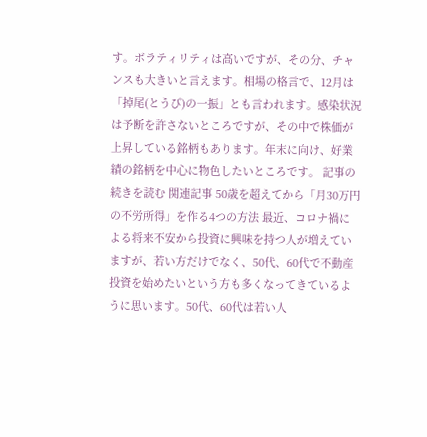す。ボラティリティは高いですが、その分、チャンスも大きいと言えます。相場の格言で、12月は「掉尾(とうび)の一振」とも言われます。感染状況は予断を許さないところですが、その中で株価が上昇している銘柄もあります。年末に向け、好業績の銘柄を中心に物色したいところです。 記事の続きを読む 関連記事 50歳を超えてから「月30万円の不労所得」を作る4つの方法 最近、コロナ禍による将来不安から投資に興味を持つ人が増えていますが、若い方だけでなく、50代、60代で不動産投資を始めたいという方も多くなってきているように思います。50代、60代は若い人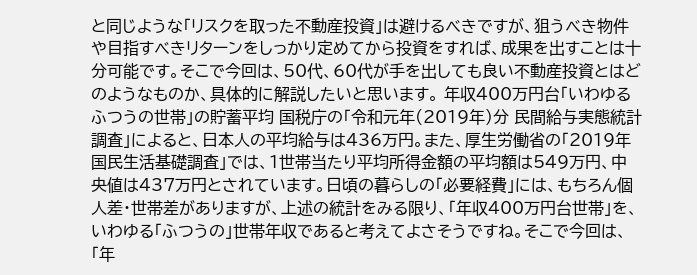と同じような「リスクを取った不動産投資」は避けるべきですが、狙うべき物件や目指すべきリターンをしっかり定めてから投資をすれば、成果を出すことは十分可能です。そこで今回は、50代、60代が手を出しても良い不動産投資とはどのようなものか、具体的に解説したいと思います。 年収400万円台「いわゆるふつうの世帯」の貯蓄平均 国税庁の「令和元年(2019年)分 民間給与実態統計調査」によると、日本人の平均給与は436万円。また、厚生労働省の「2019年 国民生活基礎調査」では、1世帯当たり平均所得金額の平均額は549万円、中央値は437万円とされています。日頃の暮らしの「必要経費」には、もちろん個人差・世帯差がありますが、上述の統計をみる限り、「年収400万円台世帯」を、いわゆる「ふつうの」世帯年収であると考えてよさそうですね。そこで今回は、「年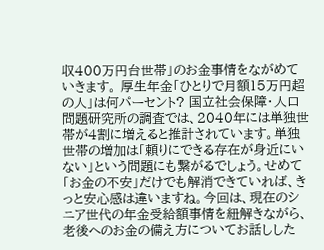収400万円台世帯」のお金事情をながめていきます。 厚生年金「ひとりで月額15万円超の人」は何パーセント? 国立社会保障・人口問題研究所の調査では、2040年には単独世帯が4割に増えると推計されています。単独世帯の増加は「頼りにできる存在が身近にいない」という問題にも繋がるでしょう。せめて「お金の不安」だけでも解消できていれば、きっと安心感は違いますね。今回は、現在のシニア世代の年金受給額事情を紐解きながら、老後へのお金の備え方についてお話しした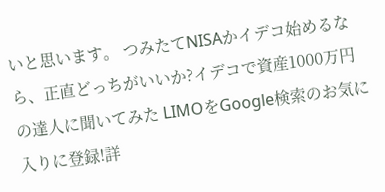いと思います。 つみたてNISAかイデコ始めるなら、正直どっちがいいか?イデコで資産1000万円の達人に聞いてみた LIMOをGoogle検索のお気に入りに登録!詳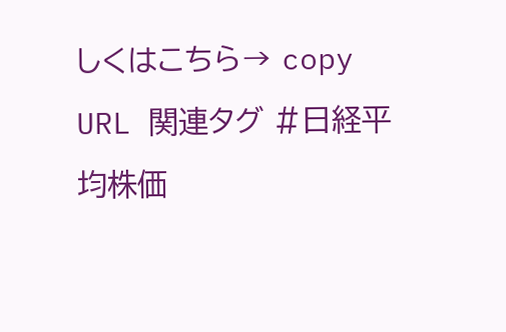しくはこちら→ copy URL 関連タグ #日経平均株価